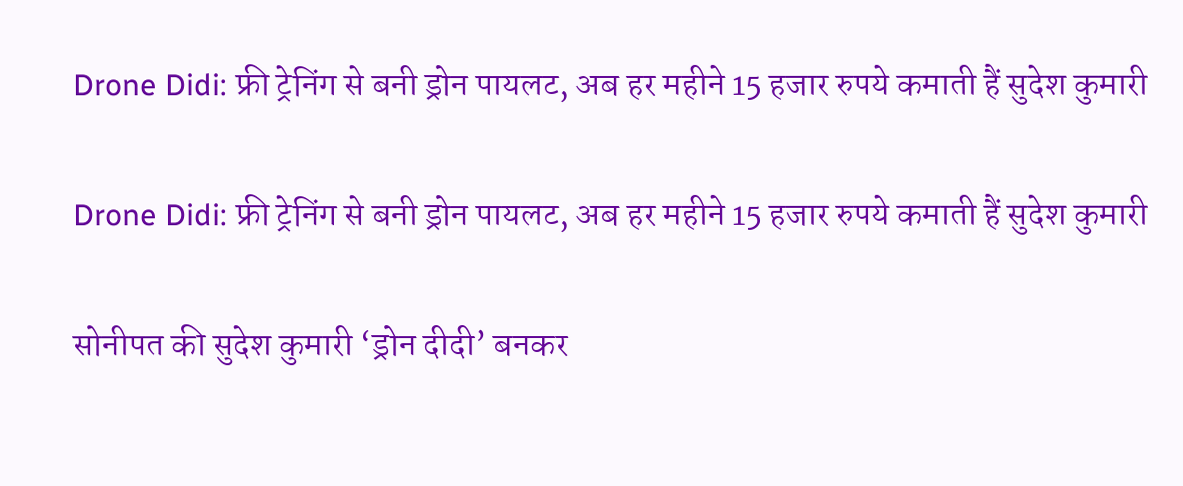Drone Didi: फ्री ट्रेनिंग से बनी ड्रोन पायलट, अब हर महीने 15 हजार रुपये कमाती हैं सुदेश कुमारी

Drone Didi: फ्री ट्रेनिंग से बनी ड्रोन पायलट, अब हर महीने 15 हजार रुपये कमाती हैं सुदेश कुमारी

सोनीपत की सुदेश कुमारी ‘ड्रोन दीदी’ बनकर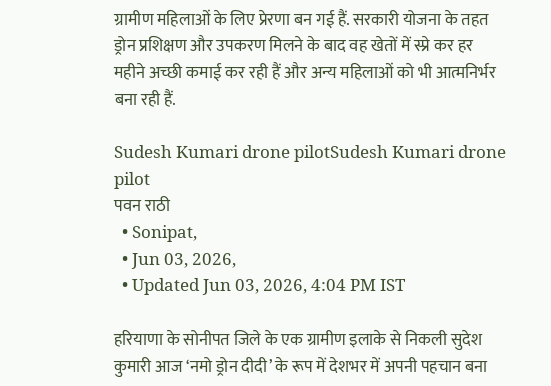ग्रामीण महिलाओं के लिए प्रेरणा बन गई हैं. सरकारी योजना के तहत ड्रोन प्रशिक्षण और उपकरण मिलने के बाद वह खेतों में स्प्रे कर हर महीने अच्छी कमाई कर रही हैं और अन्य महिलाओं को भी आत्मनिर्भर बना रही हैं.

Sudesh Kumari drone pilotSudesh Kumari drone pilot
पवन राठी
  • Sonipat,
  • Jun 03, 2026,
  • Updated Jun 03, 2026, 4:04 PM IST

हरियाणा के सोनीपत जिले के एक ग्रामीण इलाके से निकली सुदेश कुमारी आज ‘नमो ड्रोन दीदी’ के रूप में देशभर में अपनी पहचान बना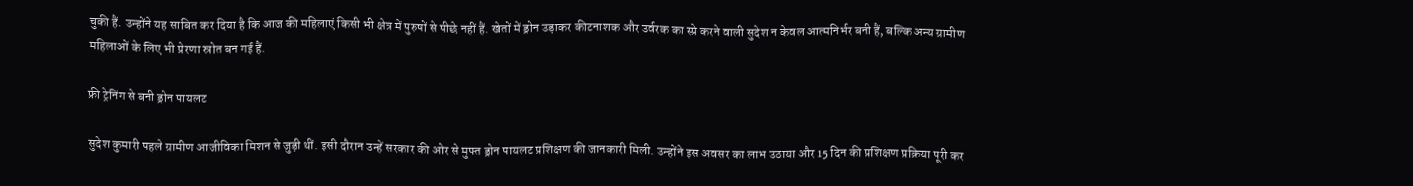चुकी हैं. उन्होंने यह साबित कर दिया है कि आज की महिलाएं किसी भी क्षेत्र में पुरुषों से पीछे नहीं हैं. खेतों में ड्रोन उड़ाकर कीटनाशक और उर्वरक का स्प्रे करने वाली सुदेश न केवल आत्मनिर्भर बनी हैं, बल्कि अन्य ग्रामीण महिलाओं के लिए भी प्रेरणा स्रोत बन गई हैं.

फ्री ट्रेनिंग से बनी ड्रोन पायलट

सुदेश कुमारी पहले ग्रामीण आजीविका मिशन से जुड़ी थीं. इसी दौरान उन्हें सरकार की ओर से मुफ्त ड्रोन पायलट प्रशिक्षण की जानकारी मिली. उन्होंने इस अवसर का लाभ उठाया और 15 दिन की प्रशिक्षण प्रक्रिया पूरी कर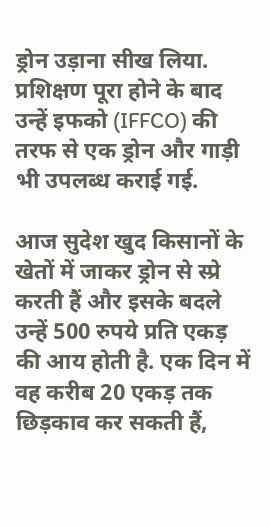ड्रोन उड़ाना सीख लिया. प्रशिक्षण पूरा होने के बाद उन्हें इफको (IFFCO) की तरफ से एक ड्रोन और गाड़ी भी उपलब्ध कराई गई.

आज सुदेश खुद किसानों के खेतों में जाकर ड्रोन से स्प्रे करती हैं और इसके बदले उन्हें 500 रुपये प्रति एकड़ की आय होती है. एक दिन में वह करीब 20 एकड़ तक छिड़काव कर सकती हैं,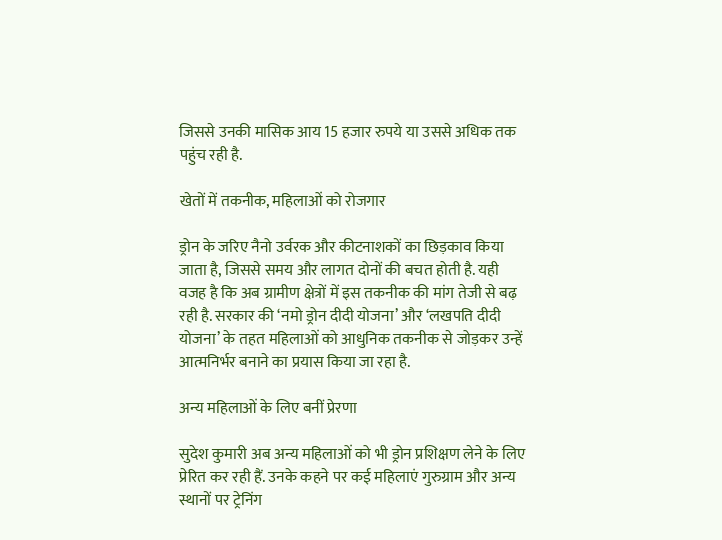जिससे उनकी मासिक आय 15 हजार रुपये या उससे अधिक तक पहुंच रही है.

खेतों में तकनीक, महिलाओं को रोजगार

ड्रोन के जरिए नैनो उर्वरक और कीटनाशकों का छिड़काव किया जाता है, जिससे समय और लागत दोनों की बचत होती है. यही वजह है कि अब ग्रामीण क्षेत्रों में इस तकनीक की मांग तेजी से बढ़ रही है. सरकार की ‘नमो ड्रोन दीदी योजना’ और ‘लखपति दीदी योजना’ के तहत महिलाओं को आधुनिक तकनीक से जोड़कर उन्हें आत्मनिर्भर बनाने का प्रयास किया जा रहा है.

अन्य महिलाओं के लिए बनीं प्रेरणा

सुदेश कुमारी अब अन्य महिलाओं को भी ड्रोन प्रशिक्षण लेने के लिए प्रेरित कर रही हैं. उनके कहने पर कई महिलाएं गुरुग्राम और अन्य स्थानों पर ट्रेनिंग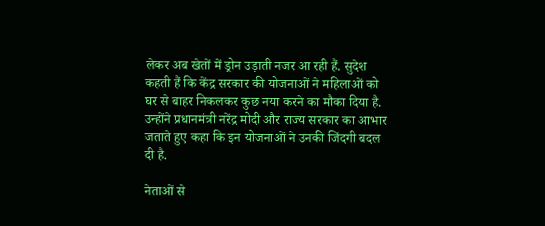लेकर अब खेतों में ड्रोन उड़ाती नजर आ रही हैं. सुदेश कहती हैं कि केंद्र सरकार की योजनाओं ने महिलाओं को घर से बाहर निकलकर कुछ नया करने का मौका दिया है. उन्होंने प्रधानमंत्री नरेंद्र मोदी और राज्य सरकार का आभार जताते हुए कहा कि इन योजनाओं ने उनकी जिंदगी बदल दी है.

नेताओं से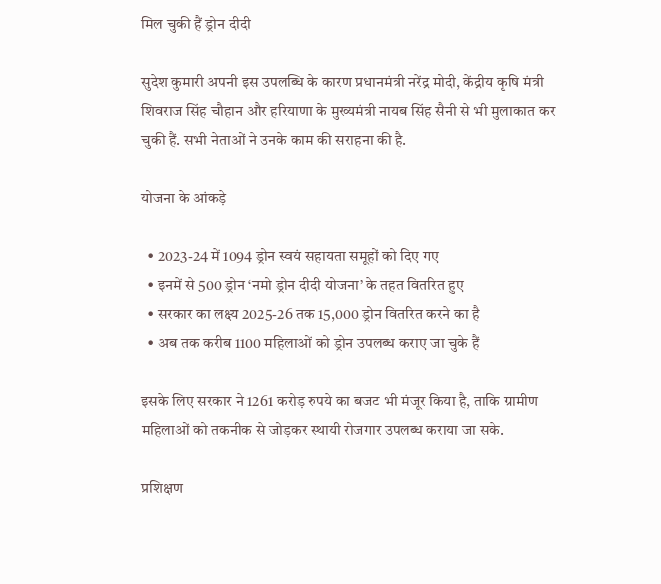मिल चुकी हैं ड्रोन दीदी

सुदेश कुमारी अपनी इस उपलब्धि के कारण प्रधानमंत्री नरेंद्र मोदी, केंद्रीय कृषि मंत्री शिवराज सिंह चौहान और हरियाणा के मुख्यमंत्री नायब सिंह सैनी से भी मुलाकात कर चुकी हैं. सभी नेताओं ने उनके काम की सराहना की है.

योजना के आंकड़े

  • 2023-24 में 1094 ड्रोन स्वयं सहायता समूहों को दिए गए
  • इनमें से 500 ड्रोन ‘नमो ड्रोन दीदी योजना’ के तहत वितरित हुए
  • सरकार का लक्ष्य 2025-26 तक 15,000 ड्रोन वितरित करने का है
  • अब तक करीब 1100 महिलाओं को ड्रोन उपलब्ध कराए जा चुके हैं

इसके लिए सरकार ने 1261 करोड़ रुपये का बजट भी मंजूर किया है, ताकि ग्रामीण महिलाओं को तकनीक से जोड़कर स्थायी रोजगार उपलब्ध कराया जा सके.

प्रशिक्षण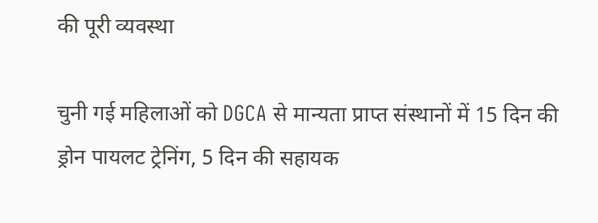की पूरी व्यवस्था

चुनी गई महिलाओं को DGCA से मान्यता प्राप्त संस्थानों में 15 दिन की ड्रोन पायलट ट्रेनिंग, 5 दिन की सहायक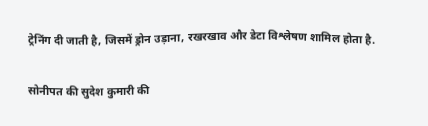ट्रेनिंग दी जाती है, जिसमें ड्रोन उड़ाना, रखरखाव और डेटा विश्लेषण शामिल होता है.

सोनीपत की सुदेश कुमारी की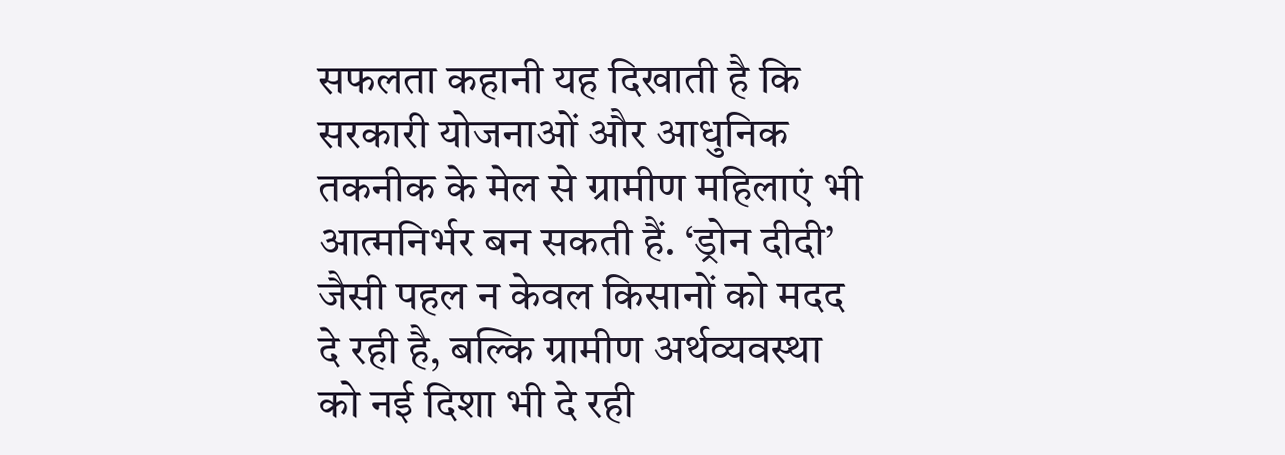सफलता कहानी यह दिखाती है कि सरकारी योजनाओं और आधुनिक तकनीक के मेल से ग्रामीण महिलाएं भी आत्मनिर्भर बन सकती हैं. ‘ड्रोन दीदी’ जैसी पहल न केवल किसानों को मदद दे रही है, बल्कि ग्रामीण अर्थव्यवस्था को नई दिशा भी दे रही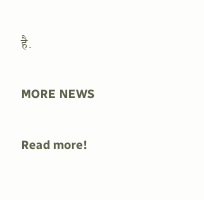है.

MORE NEWS

Read more!